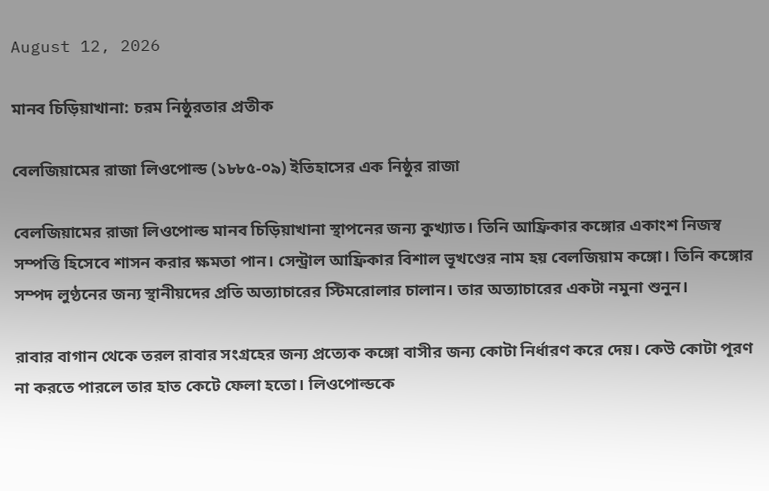August 12, 2026

মানব চিড়িয়াখানা: চরম নিষ্ঠুরতার প্রতীক

বেলজিয়ামের রাজা লিওপোল্ড (১৮৮৫-০৯) ইতিহাসের এক নিষ্ঠুর রাজা

বেলজিয়ামের রাজা লিওপোল্ড মানব চিড়িয়াখানা স্থাপনের জন্য কুখ্যাত। তিনি আফ্রিকার কঙ্গোর একাংশ নিজস্ব সম্পত্তি‌ হিসেবে শাসন করার ক্ষমতা পান। সেন্ট্রাল আফ্রিকার বিশাল ভূখণ্ডের নাম হয় বেলজিয়াম কঙ্গো। তিনি কঙ্গোর সম্পদ লুণ্ঠনের জন্য স্থানীয়দের প্রতি অত্যাচারের স্টিমরোলার চালান। তার অত্যাচারের একটা নমুনা শুনুন।

রাবার বাগান‌ থেকে তরল রাবার সংগ্রহের জন্য প্রত্যেক কঙ্গো বাসীর জন্য কোটা নির্ধারণ করে দেয়। কেউ কোটা পূরণ না করতে পারলে তার হাত কেটে ফেলা হতো। লিওপোল্ডকে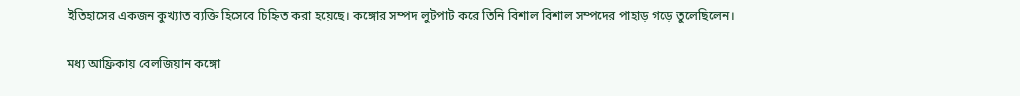ইতিহাসের একজন কুখ্যাত ব্যক্তি হিসেবে চিহ্নিত করা হয়েছে। কঙ্গোর সম্পদ লুটপাট করে তিনি বিশাল বিশাল সম্পদের পাহাড় গড়ে তুলেছিলেন।

মধ্য আফ্রিকায় বেলজিয়ান কঙ্গো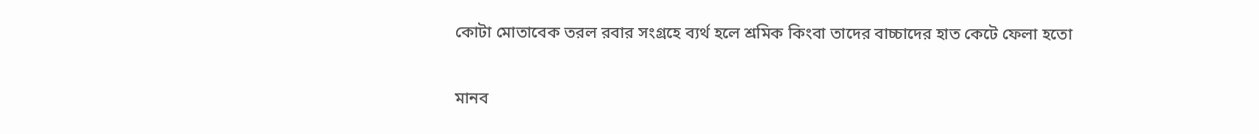কোটা মোতাবেক তরল রবার সংগ্রহে ব্যর্থ হলে শ্রমিক কিংবা তাদের বাচ্চাদের হাত কেটে ফেলা হতো

মানব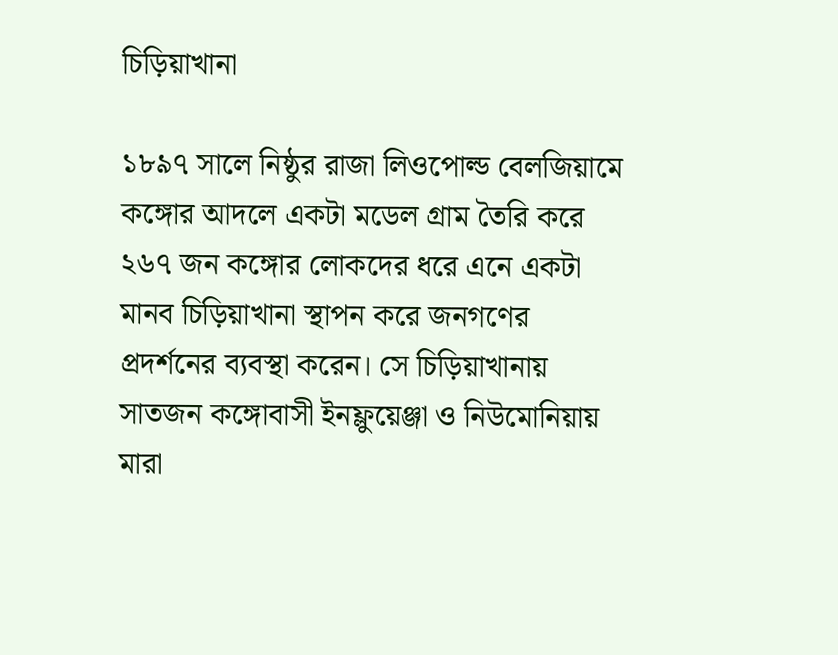চিড়িয়াখানা

১৮৯৭ সালে নিষ্ঠুর রাজা লিওপোল্ড বেলজিয়ামে কঙ্গোর আদলে একটা মডেল গ্রাম তৈরি করে ২৬৭ জন কঙ্গোর লোকদের ধরে এনে একটা মানব চিড়িয়াখানা স্থাপন করে জনগণের প্রদর্শনের ব্যবস্থা করেন। সে চিড়িয়াখানায় সাতজন কঙ্গোবাসী ইনফ্লুয়েঞ্জা ও নিউমোনিয়ায় মারা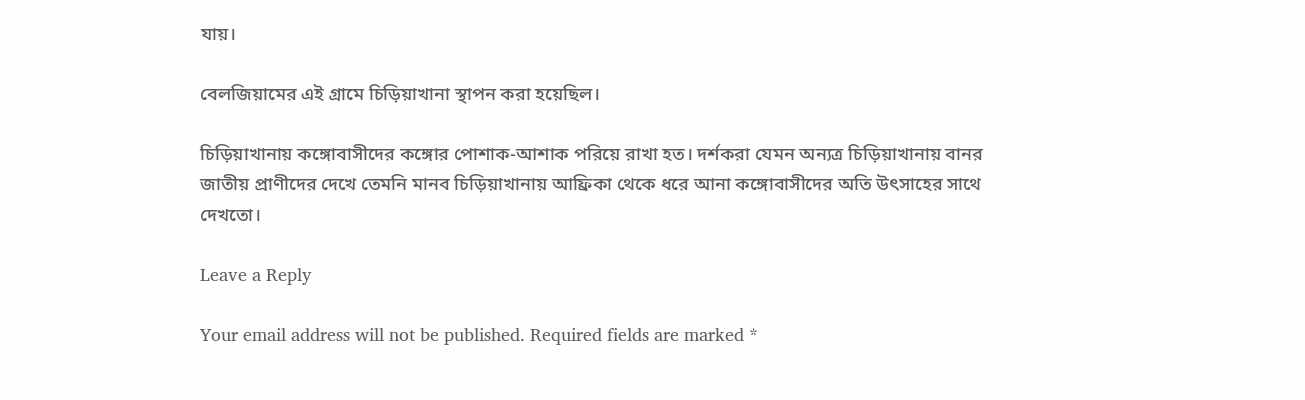যায়।

বেলজিয়ামের এই গ্রামে চিড়িয়াখানা স্থাপন করা হয়েছিল।

চিড়িয়াখানায় কঙ্গোবাসীদের কঙ্গোর পোশাক-আশাক পরিয়ে রাখা হত। দর্শকরা যেমন অন্যত্র চিড়িয়াখানায় বানর জাতীয় প্রাণীদের দেখে তেমনি মানব চিড়িয়াখানায় আফ্রিকা থেকে ধরে আনা কঙ্গোবাসীদের অতি উৎসাহের সাথে দেখতো।

Leave a Reply

Your email address will not be published. Required fields are marked *